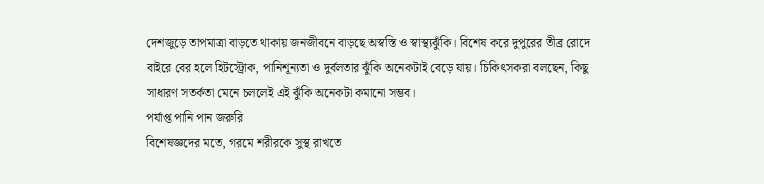দেশজুড়ে তাপমাত্রা বাড়তে থাকায় জনজীবনে বাড়ছে অস্বস্তি ও স্বাস্থ্যঝুঁকি। বিশেষ করে দুপুরের তীব্র রোদে বাইরে বের হলে হিটস্ট্রোক, পানিশূন্যতা ও দুর্বলতার ঝুঁকি অনেকটাই বেড়ে যায়। চিকিৎসকরা বলছেন, কিছু সাধারণ সতর্কতা মেনে চললেই এই ঝুঁকি অনেকটা কমানো সম্ভব।
পর্যাপ্ত পানি পান জরুরি
বিশেষজ্ঞদের মতে, গরমে শরীরকে সুস্থ রাখতে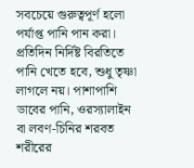সবচেয়ে গুরুত্বপূর্ণ হলো পর্যাপ্ত পানি পান করা। প্রতিদিন নির্দিষ্ট বিরতিতে পানি খেতে হবে, শুধু তৃষ্ণা লাগলে নয়। পাশাপাশি ডাবের পানি, ওরস্যালাইন বা লবণ-চিনির শরবত শরীরের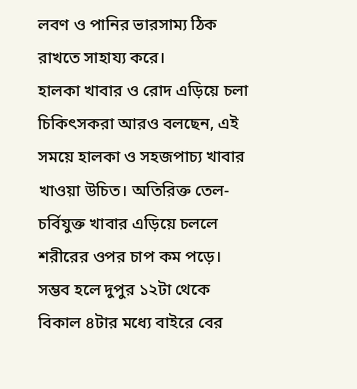লবণ ও পানির ভারসাম্য ঠিক রাখতে সাহায্য করে।
হালকা খাবার ও রোদ এড়িয়ে চলা
চিকিৎসকরা আরও বলছেন, এই সময়ে হালকা ও সহজপাচ্য খাবার খাওয়া উচিত। অতিরিক্ত তেল-চর্বিযুক্ত খাবার এড়িয়ে চললে শরীরের ওপর চাপ কম পড়ে। সম্ভব হলে দুপুর ১২টা থেকে বিকাল ৪টার মধ্যে বাইরে বের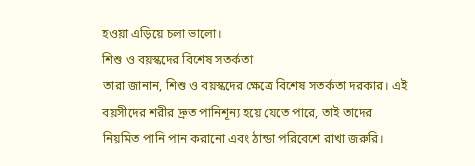হওয়া এড়িয়ে চলা ভালো।
শিশু ও বয়স্কদের বিশেষ সতর্কতা
তারা জানান, শিশু ও বয়স্কদের ক্ষেত্রে বিশেষ সতর্কতা দরকার। এই বয়সীদের শরীর দ্রুত পানিশূন্য হয়ে যেতে পারে, তাই তাদের নিয়মিত পানি পান করানো এবং ঠান্ডা পরিবেশে রাখা জরুরি।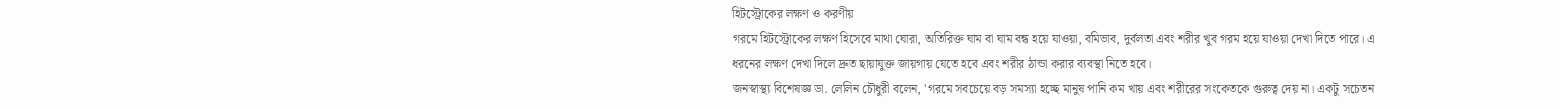হিটস্ট্রোকের লক্ষণ ও করণীয়
গরমে হিটস্ট্রোকের লক্ষণ হিসেবে মাথা ঘোরা, অতিরিক্ত ঘাম বা ঘাম বন্ধ হয়ে যাওয়া, বমিভাব, দুর্বলতা এবং শরীর খুব গরম হয়ে যাওয়া দেখা দিতে পারে। এ ধরনের লক্ষণ দেখা দিলে দ্রুত ছায়াযুক্ত জায়গায় যেতে হবে এবং শরীর ঠান্ডা করার ব্যবস্থা নিতে হবে।
জনস্বাস্থ্য বিশেষজ্ঞ ডা. লেলিন চৌধুরী বলেন, 'গরমে সবচেয়ে বড় সমস্যা হচ্ছে মানুষ পানি কম খায় এবং শরীরের সংকেতকে গুরুত্ব দেয় না। একটু সচেতন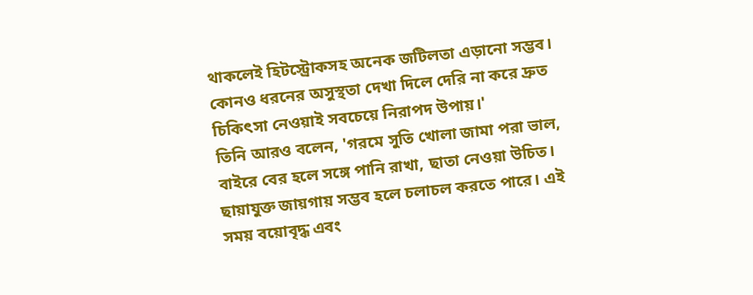থাকলেই হিটস্ট্রোকসহ অনেক জটিলতা এড়ানো সম্ভব। কোনও ধরনের অসুস্থতা দেখা দিলে দেরি না করে দ্রুত চিকিৎসা নেওয়াই সবচেয়ে নিরাপদ উপায়।'
তিনি আরও বলেন, 'গরমে সুতি খোলা জামা পরা ভাল, বাইরে বের হলে সঙ্গে পানি রাখা, ছাতা নেওয়া উচিত। ছায়াযুক্ত জায়গায় সম্ভব হলে চলাচল করতে পারে। এই সময় বয়োবৃদ্ধ এবং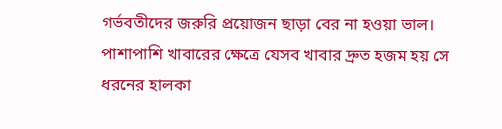গর্ভবতীদের জরুরি প্রয়োজন ছাড়া বের না হওয়া ভাল। পাশাপাশি খাবারের ক্ষেত্রে যেসব খাবার দ্রুত হজম হয় সে ধরনের হালকা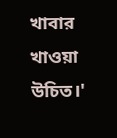খাবার খাওয়া উচিত।'